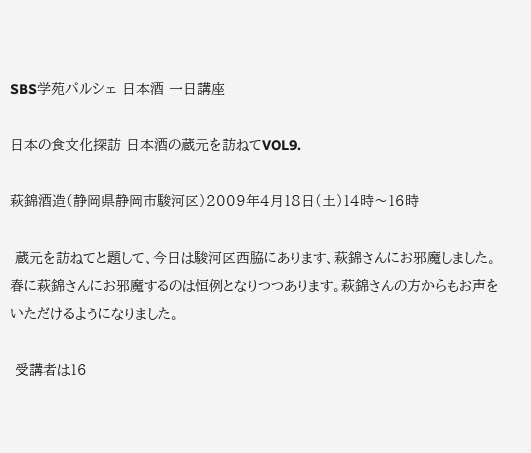SBS学苑パルシェ 日本酒 一日講座

日本の食文化探訪 日本酒の蔵元を訪ねてVOL9.

萩錦酒造(静岡県静岡市駿河区)2009年4月18日(土)14時〜16時

 蔵元を訪ねてと題して、今日は駿河区西脇にあります、萩錦さんにお邪魔しました。春に萩錦さんにお邪魔するのは恒例となりつつあります。萩錦さんの方からもお声をいただけるようになりました。

 受講者は16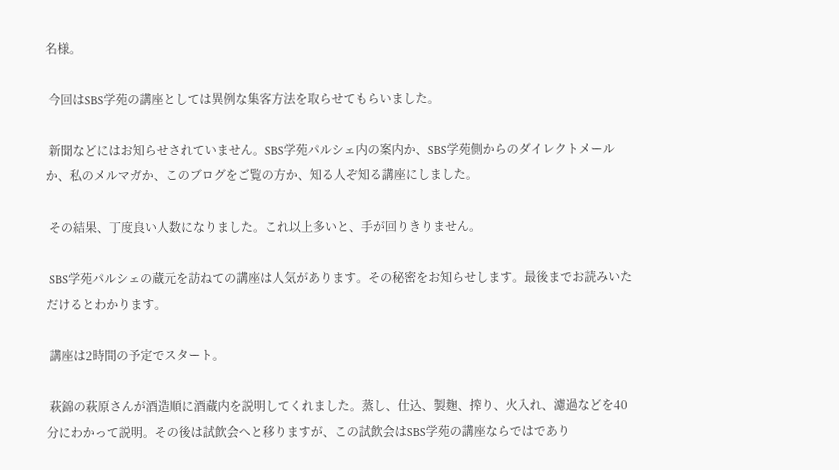名様。

 今回はSBS学苑の講座としては異例な集客方法を取らせてもらいました。

 新聞などにはお知らせされていません。SBS学苑パルシェ内の案内か、SBS学苑側からのダイレクトメールか、私のメルマガか、このブログをご覧の方か、知る人ぞ知る講座にしました。

 その結果、丁度良い人数になりました。これ以上多いと、手が回りきりません。

 SBS学苑パルシェの蔵元を訪ねての講座は人気があります。その秘密をお知らせします。最後までお読みいただけるとわかります。

 講座は2時間の予定でスタート。

 萩錦の萩原さんが酒造順に酒蔵内を説明してくれました。蒸し、仕込、製麹、搾り、火入れ、濾過などを40分にわかって説明。その後は試飲会へと移りますが、この試飲会はSBS学苑の講座ならではであり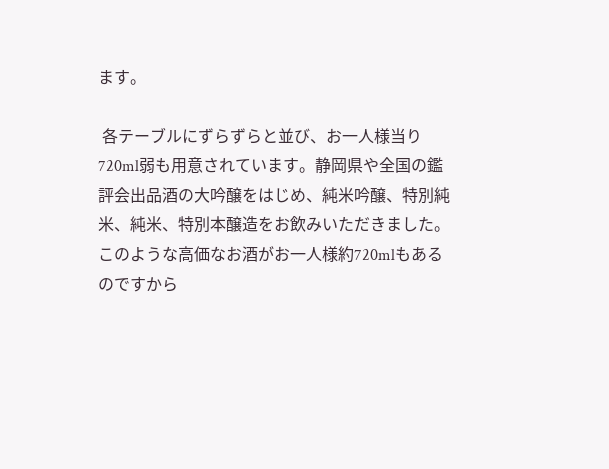ます。

 各テーブルにずらずらと並び、お一人様当り720ml弱も用意されています。静岡県や全国の鑑評会出品酒の大吟醸をはじめ、純米吟醸、特別純米、純米、特別本醸造をお飲みいただきました。このような高価なお酒がお一人様約720mlもあるのですから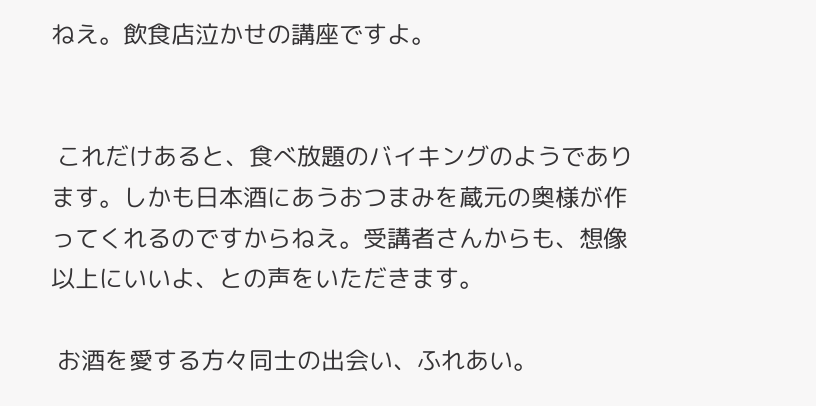ねえ。飲食店泣かせの講座ですよ。


 これだけあると、食べ放題のバイキングのようであります。しかも日本酒にあうおつまみを蔵元の奥様が作ってくれるのですからねえ。受講者さんからも、想像以上にいいよ、との声をいただきます。

 お酒を愛する方々同士の出会い、ふれあい。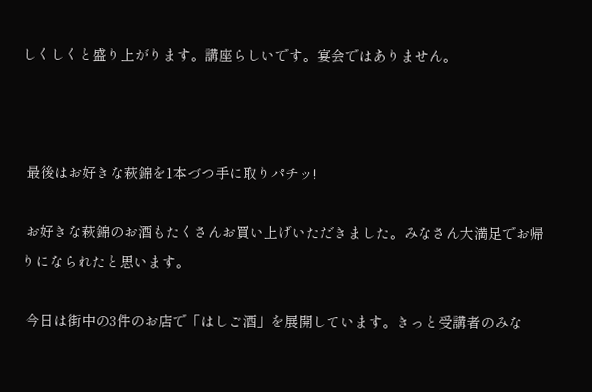しくしくと盛り上がります。講座らしいです。宴会ではありません。



 最後はお好きな萩錦を1本づつ手に取りパチッ!

 お好きな萩錦のお酒もたくさんお買い上げいただきました。みなさん大満足でお帰りになられたと思います。

 今日は街中の3件のお店で「はしご酒」を展開しています。きっと受講者のみな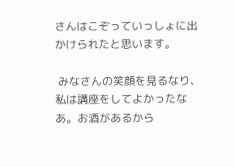さんはこぞっていっしょに出かけられたと思います。

 みなさんの笑顔を見るなり、私は講座をしてよかったなあ。お酒があるから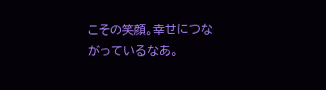こその笑顔。幸せにつながっているなあ。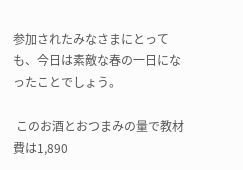参加されたみなさまにとっても、今日は素敵な春の一日になったことでしょう。

 このお酒とおつまみの量で教材費は1,890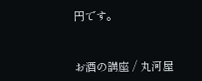円です。


お酒の講座 / 丸河屋